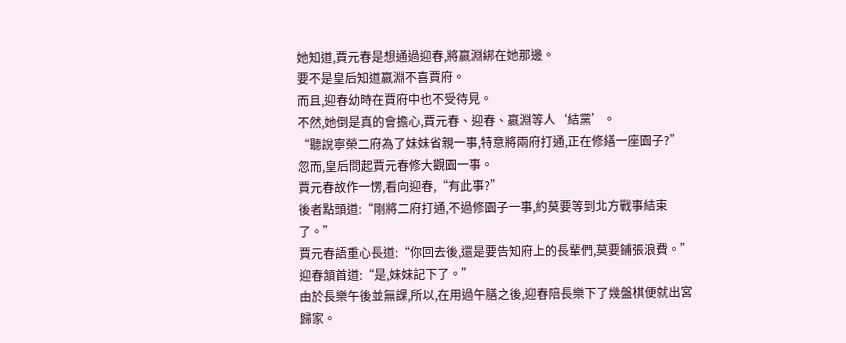她知道,賈元春是想通過迎春,將嬴淵綁在她那邊。
要不是皇后知道嬴淵不喜賈府。
而且,迎春幼時在賈府中也不受待見。
不然,她倒是真的會擔心,賈元春、迎春、嬴淵等人‘結黨’。
“聽說寧榮二府為了妹妹省親一事,特意將兩府打通,正在修繕一座園子?”
忽而,皇后問起賈元春修大觀園一事。
賈元春故作一愣,看向迎春,“有此事?”
後者點頭道:“剛將二府打通,不過修園子一事,約莫要等到北方戰事結束了。”
賈元春語重心長道:“你回去後,還是要告知府上的長輩們,莫要鋪張浪費。”
迎春頷首道:“是,妹妹記下了。”
由於長樂午後並無課,所以,在用過午膳之後,迎春陪長樂下了幾盤棋便就出宮歸家。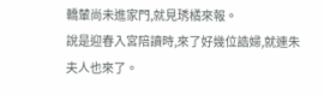轎輦尚未進家門,就見琇橘來報。
說是迎春入宮陪讀時,來了好幾位誥婦,就連朱夫人也來了。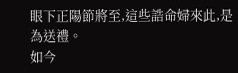眼下正陽節將至,這些誥命婦來此,是為送禮。
如今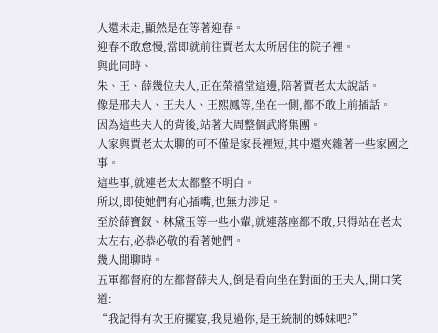人還未走,顯然是在等著迎春。
迎春不敢怠慢,當即就前往賈老太太所居住的院子裡。
與此同時、
朱、王、薛幾位夫人,正在榮禧堂這邊,陪著賈老太太說話。
像是邢夫人、王夫人、王熙鳳等,坐在一側,都不敢上前插話。
因為這些夫人的背後,站著大周整個武將集團。
人家與賈老太太聊的可不僅是家長裡短,其中還夾雜著一些家國之事。
這些事,就連老太太都整不明白。
所以,即使她們有心插嘴,也無力涉足。
至於薛寶釵、林黛玉等一些小輩,就連落座都不敢,只得站在老太太左右,必恭必敬的看著她們。
幾人閒聊時。
五軍都督府的左都督薛夫人,倒是看向坐在對面的王夫人,開口笑道:
“我記得有次王府擺宴,我見過你,是王統制的姊妹吧?”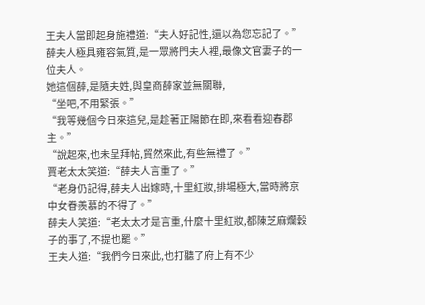王夫人當即起身施禮道:“夫人好記性,還以為您忘記了。”
薛夫人極具雍容氣質,是一眾將門夫人裡,最像文官妻子的一位夫人。
她這個薛,是隨夫姓,與皇商薛家並無關聯,
“坐吧,不用緊張。”
“我等幾個今日來這兒,是趁著正陽節在即,來看看迎春郡主。”
“說起來,也未呈拜帖,貿然來此,有些無禮了。”
賈老太太笑道:“薛夫人言重了。”
“老身仍記得,薛夫人出嫁時,十里紅妝,排場極大,當時將京中女眷羨慕的不得了。”
薛夫人笑道:“老太太才是言重,什麼十里紅妝,都陳芝麻爛穀子的事了,不提也罷。”
王夫人道:“我們今日來此,也打聽了府上有不少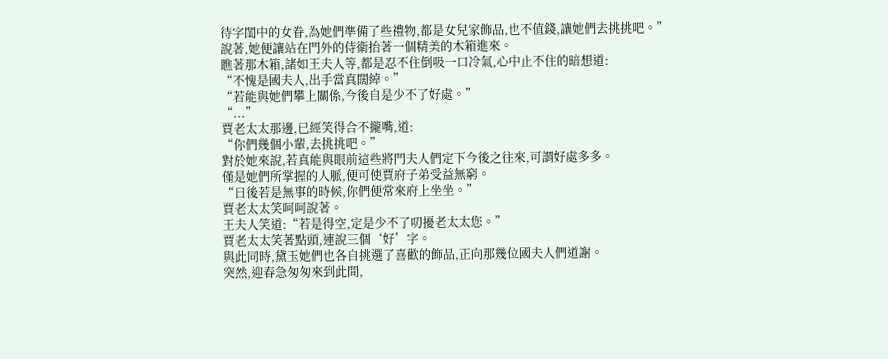待字閨中的女眷,為她們準備了些禮物,都是女兒家飾品,也不值錢,讓她們去挑挑吧。”
說著,她便讓站在門外的侍衛抬著一個精美的木箱進來。
瞧著那木箱,諸如王夫人等,都是忍不住倒吸一口冷氣,心中止不住的暗想道:
“不愧是國夫人,出手當真闊綽。”
“若能與她們攀上關係,今後自是少不了好處。”
“...”
賈老太太那邊,已經笑得合不攏嘴,道:
“你們幾個小輩,去挑挑吧。”
對於她來說,若真能與眼前這些將門夫人們定下今後之往來,可謂好處多多。
僅是她們所掌握的人脈,便可使賈府子弟受益無窮。
“日後若是無事的時候,你們便常來府上坐坐。”
賈老太太笑呵呵說著。
王夫人笑道:“若是得空,定是少不了叨擾老太太您。”
賈老太太笑著點頭,連說三個‘好’字。
與此同時,黛玉她們也各自挑選了喜歡的飾品,正向那幾位國夫人們道謝。
突然,迎春急匆匆來到此間,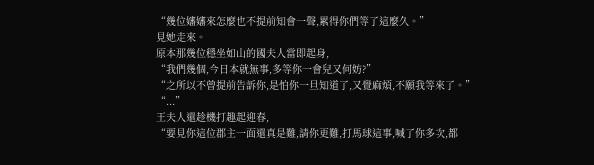“幾位嬸嬸來怎麼也不提前知會一聲,累得你們等了這麼久。”
見她走來。
原本那幾位穩坐如山的國夫人當即起身,
“我們幾個,今日本就無事,多等你一會兒又何妨?”
“之所以不曾提前告訴你,是怕你一旦知道了,又覺麻煩,不願我等來了。”
“...”
王夫人還趁機打趣起迎春,
“要見你這位郡主一面還真是難,請你更難,打馬球這事,喊了你多次,都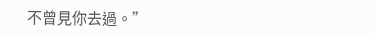不曾見你去過。”